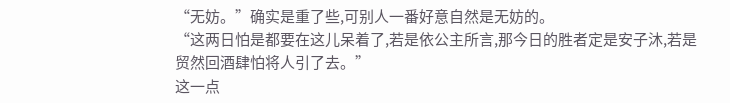“无妨。”确实是重了些,可别人一番好意自然是无妨的。
“这两日怕是都要在这儿呆着了,若是依公主所言,那今日的胜者定是安子沐,若是贸然回酒肆怕将人引了去。”
这一点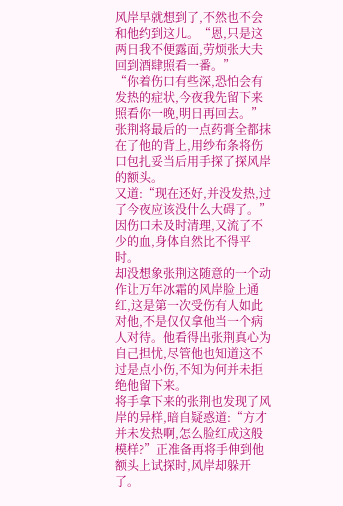风岸早就想到了,不然也不会和他约到这儿。“恩,只是这两日我不便露面,劳烦张大夫回到酒肆照看一番。”
“你着伤口有些深,恐怕会有发热的症状,今夜我先留下来照看你一晚,明日再回去。”张荆将最后的一点药膏全都抹在了他的背上,用纱布条将伤口包扎妥当后用手探了探风岸的额头。
又道:“现在还好,并没发热,过了今夜应该没什么大碍了。”因伤口未及时清理,又流了不少的血,身体自然比不得平时。
却没想象张荆这随意的一个动作让万年冰霜的风岸脸上通红,这是第一次受伤有人如此对他,不是仅仅拿他当一个病人对待。他看得出张荆真心为自己担忧,尽管他也知道这不过是点小伤,不知为何并未拒绝他留下来。
将手拿下来的张荆也发现了风岸的异样,暗自疑惑道:“方才并未发热啊,怎么脸红成这般模样?”正准备再将手伸到他额头上试探时,风岸却躲开了。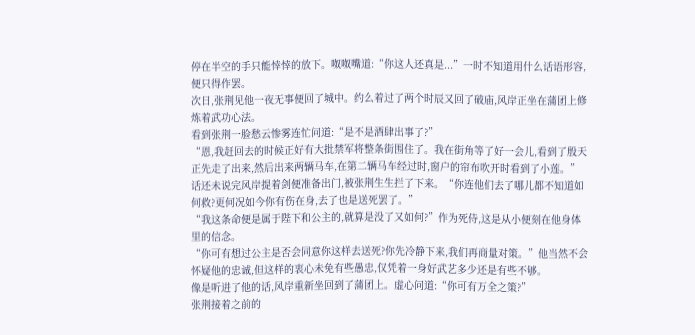停在半空的手只能悻悻的放下。呶呶嘴道:“你这人还真是...”一时不知道用什么话语形容,便只得作罢。
次日,张荆见他一夜无事便回了城中。约么着过了两个时辰又回了破庙,风岸正坐在蒲团上修炼着武功心法。
看到张荆一脸愁云惨雾连忙问道:“是不是酒肆出事了?”
“恩,我赶回去的时候正好有大批禁军将整条街围住了。我在街角等了好一会儿,看到了殷天正先走了出来,然后出来两辆马车,在第二辆马车经过时,窗户的帘布吹开时看到了小莲。”
话还未说完风岸提着剑便准备出门,被张荆生生拦了下来。“你连他们去了哪儿都不知道如何救?更何况如今你有伤在身,去了也是送死罢了。”
“我这条命便是属于陛下和公主的,就算是没了又如何?”作为死侍,这是从小便刻在他身体里的信念。
“你可有想过公主是否会同意你这样去送死?你先冷静下来,我们再商量对策。”他当然不会怀疑他的忠诚,但这样的衷心未免有些愚忠,仅凭着一身好武艺多少还是有些不够。
像是听进了他的话,风岸重新坐回到了蒲团上。虚心问道:“你可有万全之策?”
张荆接着之前的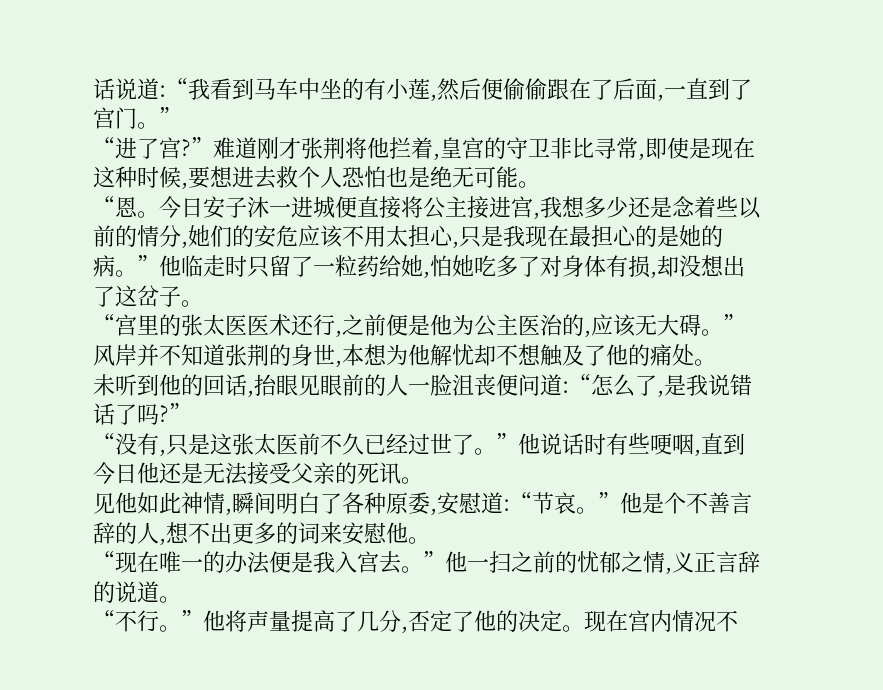话说道:“我看到马车中坐的有小莲,然后便偷偷跟在了后面,一直到了宫门。”
“进了宫?”难道刚才张荆将他拦着,皇宫的守卫非比寻常,即使是现在这种时候,要想进去救个人恐怕也是绝无可能。
“恩。今日安子沐一进城便直接将公主接进宫,我想多少还是念着些以前的情分,她们的安危应该不用太担心,只是我现在最担心的是她的病。”他临走时只留了一粒药给她,怕她吃多了对身体有损,却没想出了这岔子。
“宫里的张太医医术还行,之前便是他为公主医治的,应该无大碍。”风岸并不知道张荆的身世,本想为他解忧却不想触及了他的痛处。
未听到他的回话,抬眼见眼前的人一脸沮丧便问道:“怎么了,是我说错话了吗?”
“没有,只是这张太医前不久已经过世了。”他说话时有些哽咽,直到今日他还是无法接受父亲的死讯。
见他如此神情,瞬间明白了各种原委,安慰道:“节哀。”他是个不善言辞的人,想不出更多的词来安慰他。
“现在唯一的办法便是我入宫去。”他一扫之前的忧郁之情,义正言辞的说道。
“不行。”他将声量提高了几分,否定了他的决定。现在宫内情况不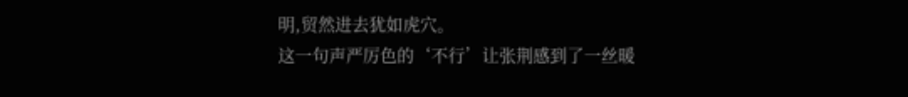明,贸然进去犹如虎穴。
这一句声严厉色的‘不行’让张荆感到了一丝暖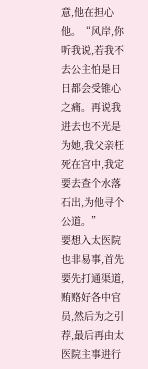意,他在担心他。“风岸,你听我说,若我不去公主怕是日日都会受锥心之痛。再说我进去也不光是为她,我父亲枉死在宫中,我定要去查个水落石出,为他寻个公道。”
要想入太医院也非易事,首先要先打通渠道,贿赂好各中官员,然后为之引荐,最后再由太医院主事进行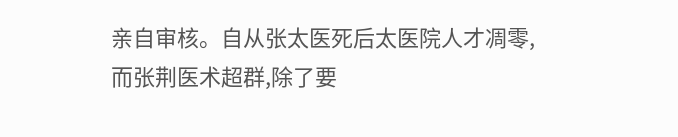亲自审核。自从张太医死后太医院人才凋零,而张荆医术超群,除了要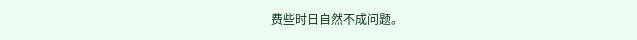费些时日自然不成问题。